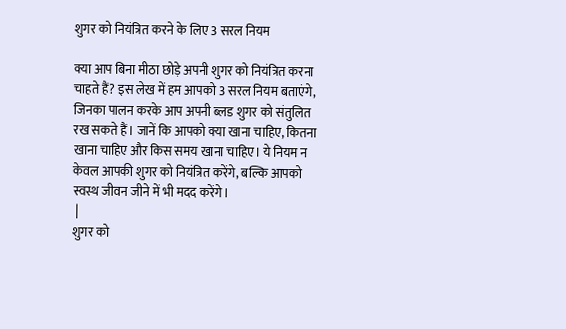शुगर को नियंत्रित करने के लिए 3 सरल नियम

क्या आप बिना मीठा छोड़े अपनी शुगर को नियंत्रित करना चाहते हैं? इस लेख में हम आपको 3 सरल नियम बताएंगे, जिनका पालन करके आप अपनी ब्लड शुगर को संतुलित रख सकते हैं। जानें कि आपको क्या खाना चाहिए, कितना खाना चाहिए और किस समय खाना चाहिए। ये नियम न केवल आपकी शुगर को नियंत्रित करेंगे, बल्कि आपको स्वस्थ जीवन जीने में भी मदद करेंगे।
 |
शुगर को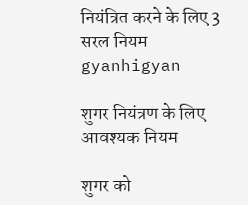नियंत्रित करने के लिए 3 सरल नियम gyanhigyan

शुगर नियंत्रण के लिए आवश्यक नियम

शुगर को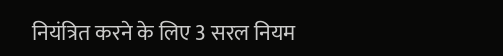नियंत्रित करने के लिए 3 सरल नियम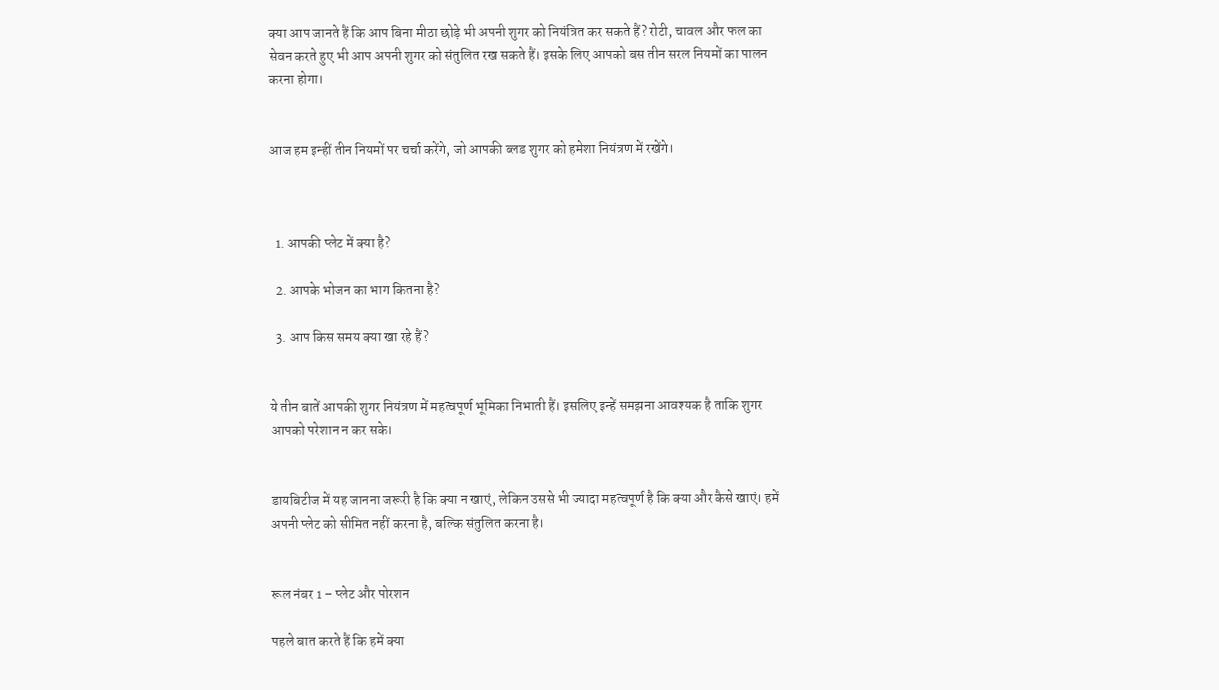क्या आप जानते हैं कि आप बिना मीठा छोड़े भी अपनी शुगर को नियंत्रित कर सकते हैं? रोटी, चावल और फल का सेवन करते हुए भी आप अपनी शुगर को संतुलित रख सकते हैं। इसके लिए आपको बस तीन सरल नियमों का पालन करना होगा।


आज हम इन्हीं तीन नियमों पर चर्चा करेंगे, जो आपकी ब्लड शुगर को हमेशा नियंत्रण में रखेंगे।



  1. आपकी प्लेट में क्या है?

  2. आपके भोजन का भाग कितना है?

  3. आप किस समय क्या खा रहे हैं?


ये तीन बातें आपकी शुगर नियंत्रण में महत्वपूर्ण भूमिका निभाती हैं। इसलिए इन्हें समझना आवश्यक है ताकि शुगर आपको परेशान न कर सके।


डायबिटीज में यह जानना जरूरी है कि क्या न खाएं, लेकिन उससे भी ज्यादा महत्वपूर्ण है कि क्या और कैसे खाएं। हमें अपनी प्लेट को सीमित नहीं करना है, बल्कि संतुलित करना है।


रूल नंबर 1 – प्लेट और पोरशन

पहले बात करते हैं कि हमें क्या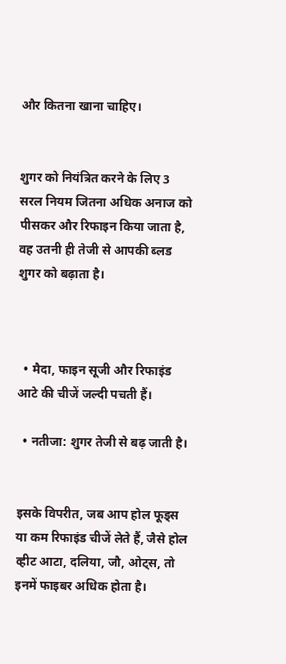और कितना खाना चाहिए।


शुगर को नियंत्रित करने के लिए 3 सरल नियम जितना अधिक अनाज को पीसकर और रिफाइन किया जाता है, वह उतनी ही तेजी से आपकी ब्लड शुगर को बढ़ाता है।



  • मैदा, फाइन सूजी और रिफाइंड आटे की चीजें जल्दी पचती हैं।

  • नतीजा: शुगर तेजी से बढ़ जाती है।


इसके विपरीत, जब आप होल फूड्स या कम रिफाइंड चीजें लेते हैं, जैसे होल व्हीट आटा, दलिया, जौ, ओट्स, तो इनमें फाइबर अधिक होता है।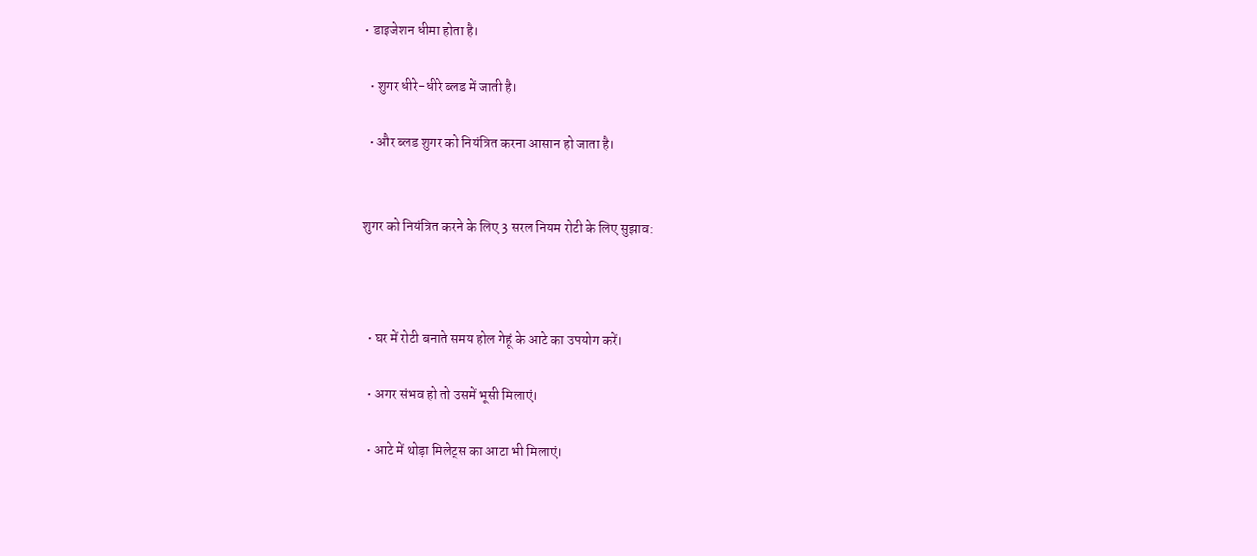• डाइजेशन धीमा होता है।

  • शुगर धीरे-धीरे ब्लड में जाती है।

  • और ब्लड शुगर को नियंत्रित करना आसान हो जाता है।


शुगर को नियंत्रित करने के लिए 3 सरल नियम रोटी के लिए सुझाव:



  • घर में रोटी बनाते समय होल गेहूं के आटे का उपयोग करें।

  • अगर संभव हो तो उसमें भूसी मिलाएं।

  • आटे में थोड़ा मिलेट्स का आटा भी मिलाएं।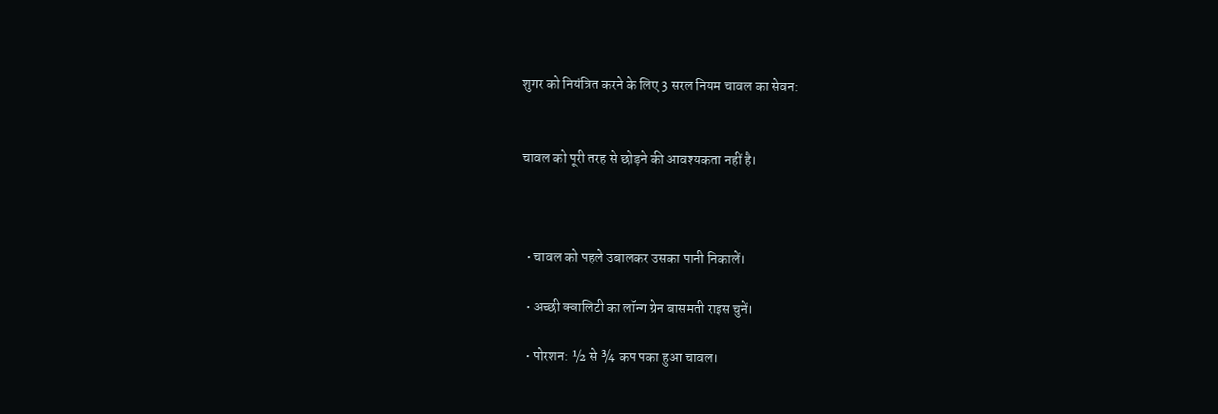शुगर को नियंत्रित करने के लिए 3 सरल नियम चावल का सेवन:


चावल को पूरी तरह से छोड़ने की आवश्यकता नहीं है।



  • चावल को पहले उबालकर उसका पानी निकालें।

  • अच्छी क्वालिटी का लॉन्ग ग्रेन बासमती राइस चुनें।

  • पोरशन: ½ से ¾ कप पका हुआ चावल।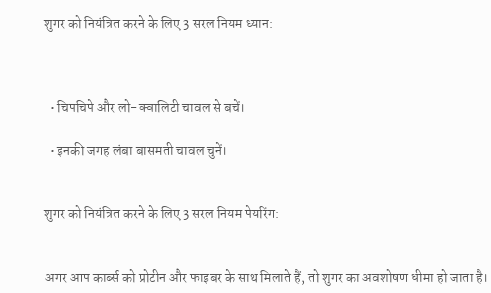शुगर को नियंत्रित करने के लिए 3 सरल नियम ध्यान:



  • चिपचिपे और लो-क्वालिटी चावल से बचें।

  • इनकी जगह लंबा बासमती चावल चुनें।


शुगर को नियंत्रित करने के लिए 3 सरल नियम पेयरिंग:


अगर आप कार्ब्स को प्रोटीन और फाइबर के साथ मिलाते हैं, तो शुगर का अवशोषण धीमा हो जाता है।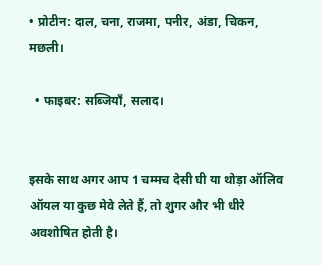• प्रोटीन: दाल, चना, राजमा, पनीर, अंडा, चिकन, मछली।

  • फाइबर: सब्जियाँ, सलाद।


इसके साथ अगर आप 1 चम्मच देसी घी या थोड़ा ऑलिव ऑयल या कुछ मेवे लेते हैं, तो शुगर और भी धीरे अवशोषित होती है।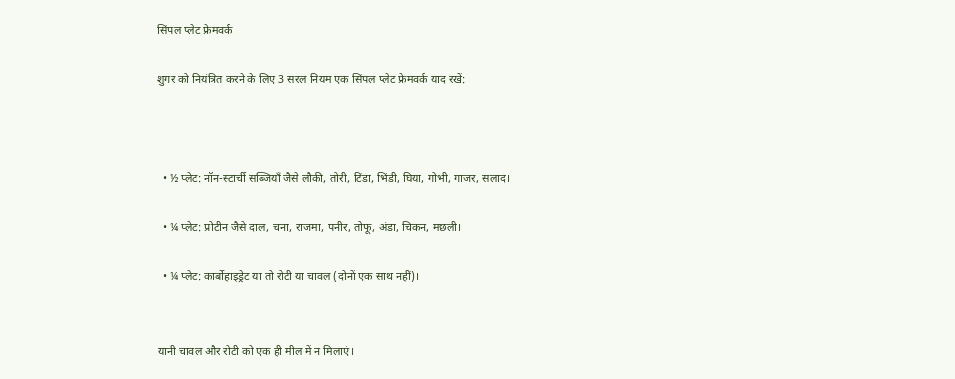सिंपल प्लेट फ्रेमवर्क

शुगर को नियंत्रित करने के लिए 3 सरल नियम एक सिंपल प्लेट फ्रेमवर्क याद रखें:



  • ½ प्लेट: नॉन-स्टार्ची सब्जियाँ जैसे लौकी, तोरी, टिंडा, भिंडी, घिया, गोभी, गाजर, सलाद।

  • ¼ प्लेट: प्रोटीन जैसे दाल, चना, राजमा, पनीर, तोफू, अंडा, चिकन, मछली।

  • ¼ प्लेट: कार्बोहाइड्रेट या तो रोटी या चावल (दोनों एक साथ नहीं)।


यानी चावल और रोटी को एक ही मील में न मिलाएं।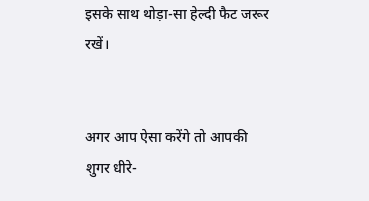इसके साथ थोड़ा-सा हेल्दी फैट जरूर रखें।


अगर आप ऐसा करेंगे तो आपकी शुगर धीरे-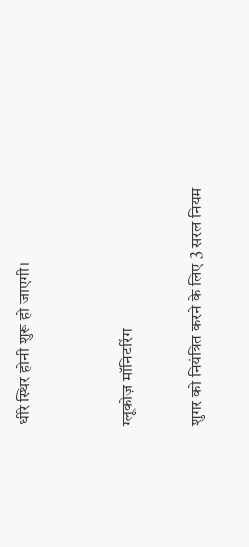धीरे स्थिर होनी शुरू हो जाएगी।


ग्लूकोज़ मॉनिटरिंग

शुगर को नियंत्रित करने के लिए 3 सरल नियम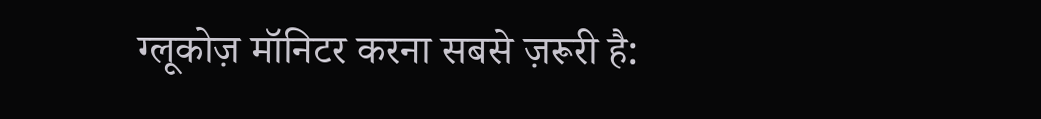ग्लूकोज़ मॉनिटर करना सबसे ज़रूरी है: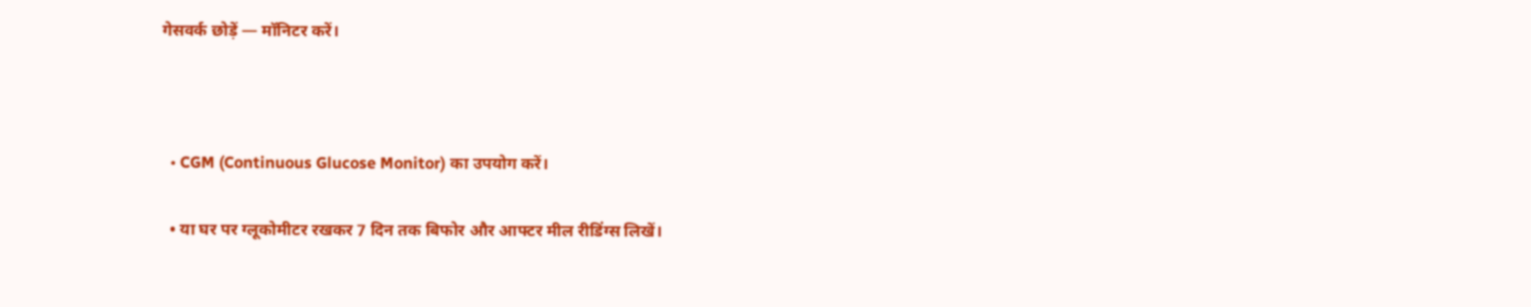गेसवर्क छोड़ें — मॉनिटर करें।



  • CGM (Continuous Glucose Monitor) का उपयोग करें।

  • या घर पर ग्लूकोमीटर रखकर 7 दिन तक बिफोर और आफ्टर मील रीडिंग्स लिखें।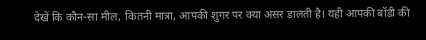देखें कि कौन-सा मील, कितनी मात्रा, आपकी शुगर पर क्या असर डालती है। यही आपकी बॉडी की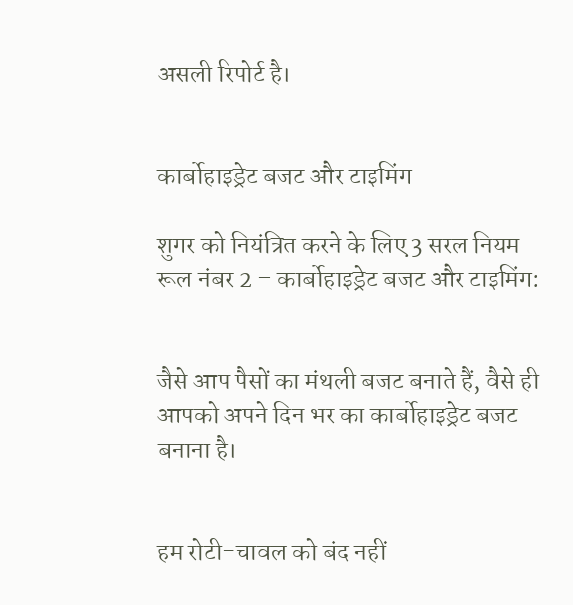असली रिपोर्ट है।


कार्बोहाइड्रेट बजट और टाइमिंग

शुगर को नियंत्रित करने के लिए 3 सरल नियम रूल नंबर 2 – कार्बोहाइड्रेट बजट और टाइमिंग:


जैसे आप पैसों का मंथली बजट बनाते हैं, वैसे ही आपको अपने दिन भर का कार्बोहाइड्रेट बजट बनाना है।


हम रोटी-चावल को बंद नहीं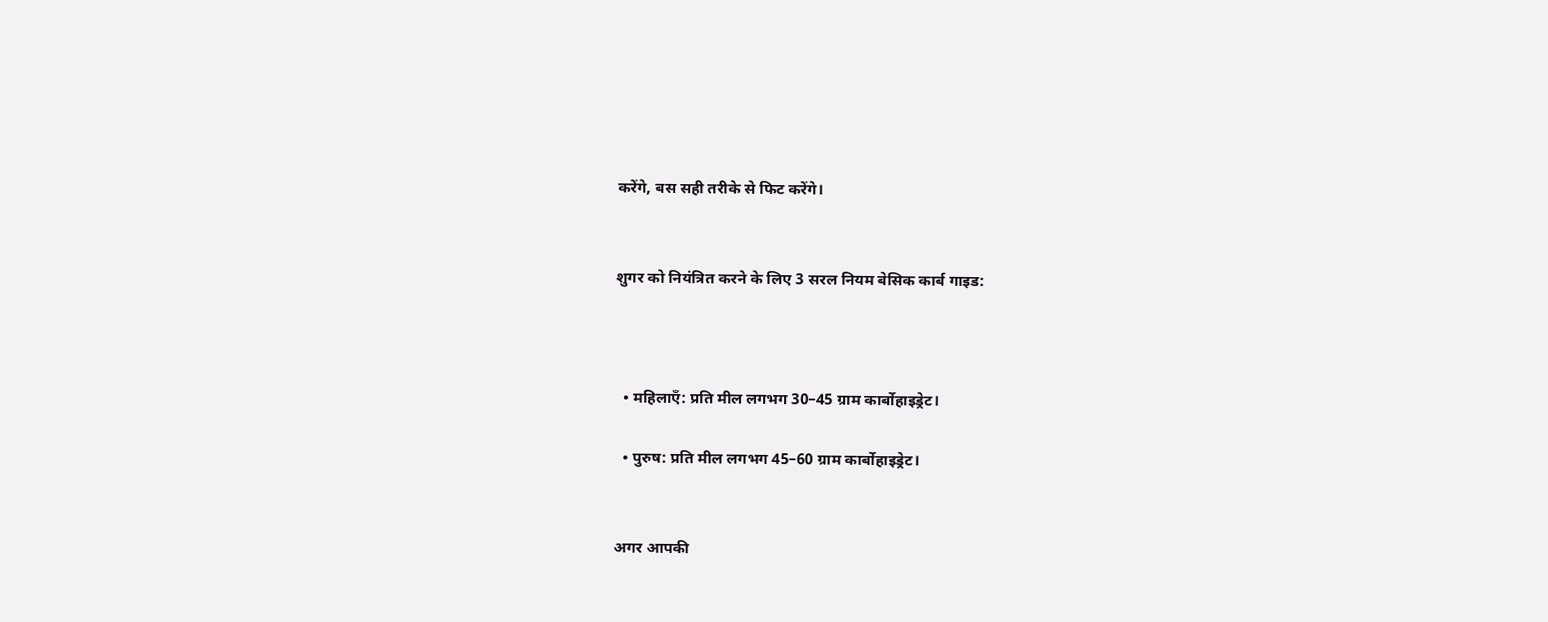करेंगे, बस सही तरीके से फिट करेंगे।


शुगर को नियंत्रित करने के लिए 3 सरल नियम बेसिक कार्ब गाइड:



  • महिलाएँ: प्रति मील लगभग 30–45 ग्राम कार्बोहाइड्रेट।

  • पुरुष: प्रति मील लगभग 45–60 ग्राम कार्बोहाइड्रेट।


अगर आपकी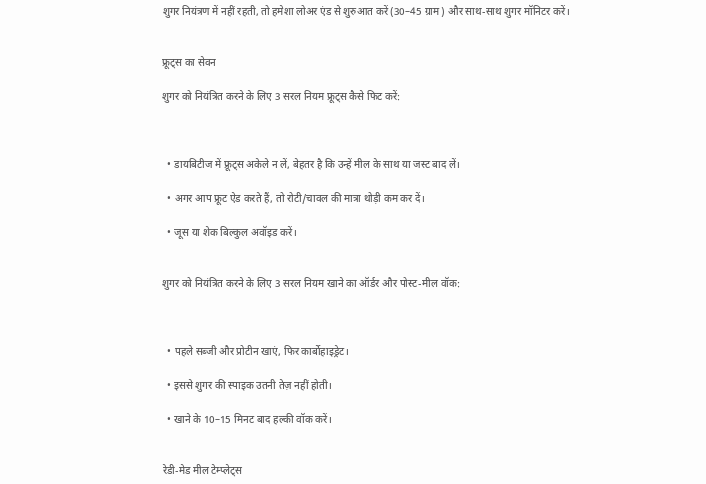शुगर नियंत्रण में नहीं रहती, तो हमेशा लोअर एंड से शुरुआत करें (30–45 ग्राम) और साथ-साथ शुगर मॉनिटर करें।


फ्रूट्स का सेवन

शुगर को नियंत्रित करने के लिए 3 सरल नियम फ्रूट्स कैसे फिट करें:



  • डायबिटीज में फ्रूट्स अकेले न लें, बेहतर है कि उन्हें मील के साथ या जस्ट बाद लें।

  • अगर आप फ्रूट ऐड करते हैं, तो रोटी/चावल की मात्रा थोड़ी कम कर दें।

  • जूस या शेक बिल्कुल अवॉइड करें।


शुगर को नियंत्रित करने के लिए 3 सरल नियम खाने का ऑर्डर और पोस्ट-मील वॉक:



  • पहले सब्जी और प्रोटीन खाएं, फिर कार्बोहाइड्रेट।

  • इससे शुगर की स्पाइक उतनी तेज़ नहीं होती।

  • खाने के 10–15 मिनट बाद हल्की वॉक करें।


रेडी-मेड मील टेम्प्लेट्स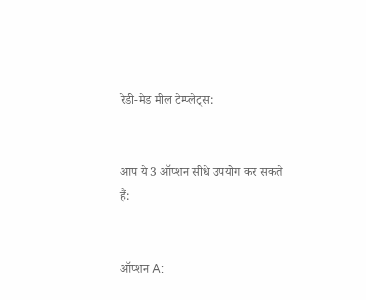रेडी-मेड मील टेम्प्लेट्स:


आप ये 3 ऑप्शन सीधे उपयोग कर सकते हैं:


ऑप्शन A: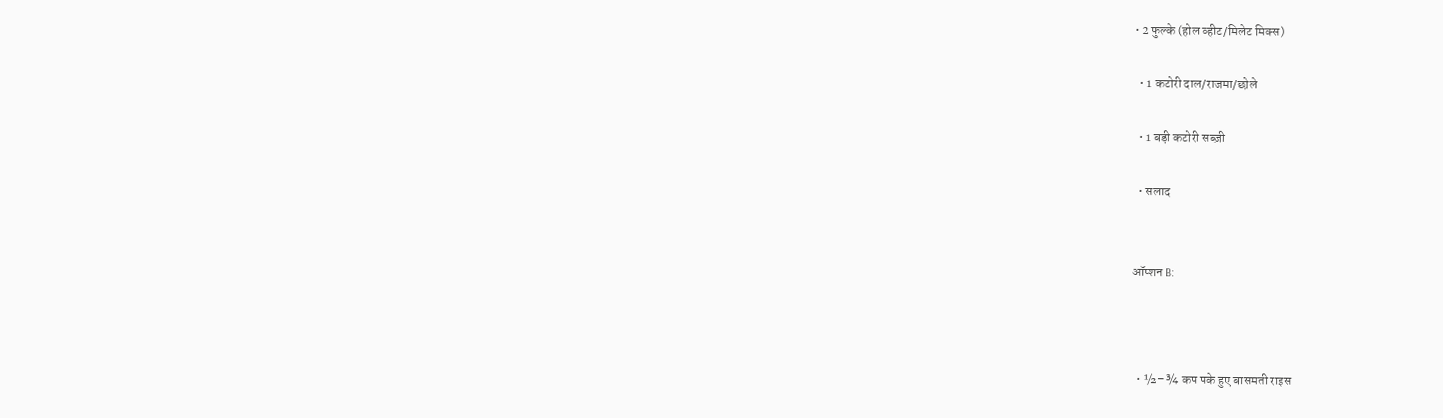• 2 फुल्के (होल व्हीट/मिलेट मिक्स)

  • 1 कटोरी दाल/राजमा/छोले

  • 1 बड़ी कटोरी सब्ज़ी

  • सलाद


ऑप्शन B:



  • ½–¾ कप पके हुए बासमती राइस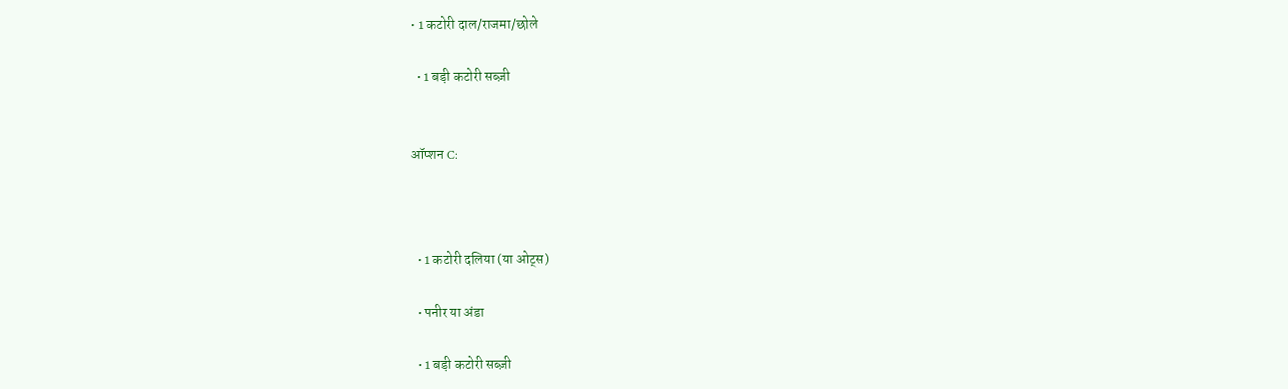• 1 कटोरी दाल/राजमा/छोले

  • 1 बड़ी कटोरी सब्ज़ी


ऑप्शन C:



  • 1 कटोरी दलिया (या ओट्स)

  • पनीर या अंडा

  • 1 बड़ी कटोरी सब्ज़ी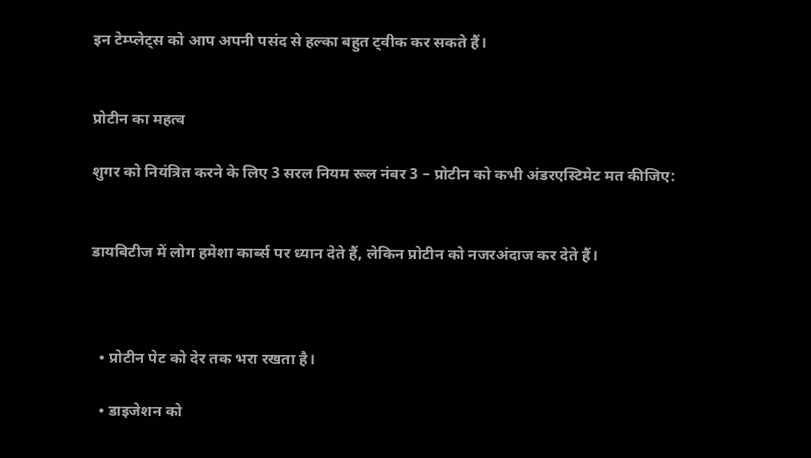इन टेम्प्लेट्स को आप अपनी पसंद से हल्का बहुत ट्वीक कर सकते हैं।


प्रोटीन का महत्व

शुगर को नियंत्रित करने के लिए 3 सरल नियम रूल नंबर 3 – प्रोटीन को कभी अंडरएस्टिमेट मत कीजिए:


डायबिटीज में लोग हमेशा कार्ब्स पर ध्यान देते हैं, लेकिन प्रोटीन को नजरअंदाज कर देते हैं।



  • प्रोटीन पेट को देर तक भरा रखता है।

  • डाइजेशन को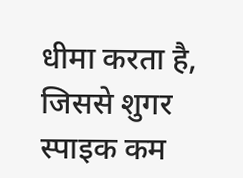धीमा करता है, जिससे शुगर स्पाइक कम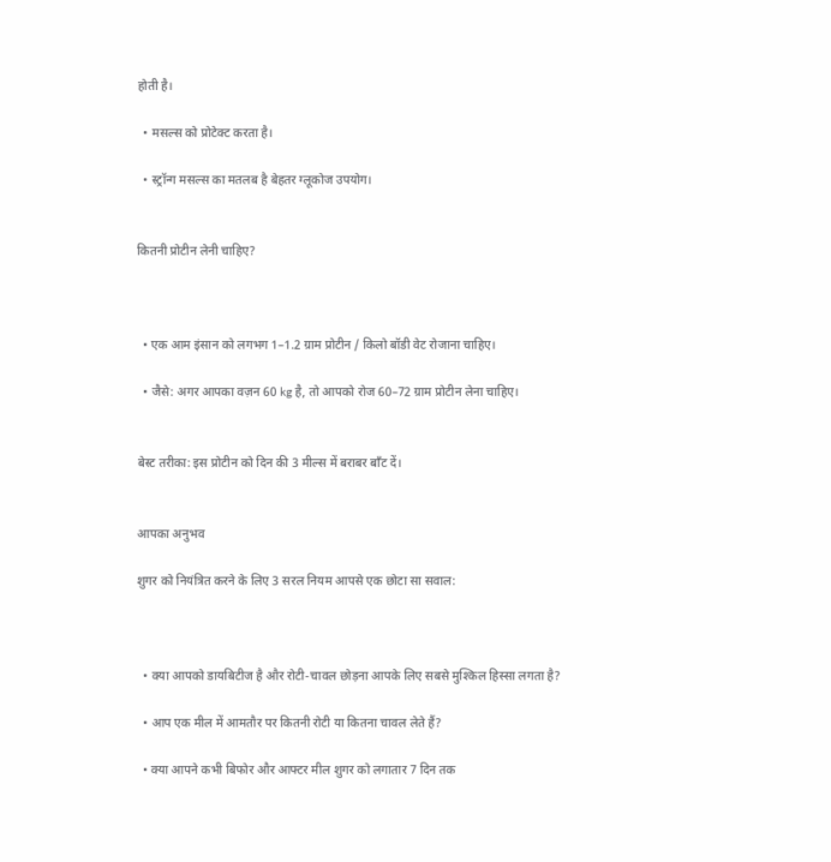होती है।

  • मसल्स को प्रोटेक्ट करता है।

  • स्ट्रॉन्ग मसल्स का मतलब है बेहतर ग्लूकोज उपयोग।


कितनी प्रोटीन लेनी चाहिए?



  • एक आम इंसान को लगभग 1–1.2 ग्राम प्रोटीन / किलो बॉडी वेट रोजाना चाहिए।

  • जैसे: अगर आपका वज़न 60 kg है, तो आपको रोज 60–72 ग्राम प्रोटीन लेना चाहिए।


बेस्ट तरीका: इस प्रोटीन को दिन की 3 मील्स में बराबर बाँट दें।


आपका अनुभव

शुगर को नियंत्रित करने के लिए 3 सरल नियम आपसे एक छोटा सा सवाल:



  • क्या आपको डायबिटीज है और रोटी-चावल छोड़ना आपके लिए सबसे मुश्किल हिस्सा लगता है?

  • आप एक मील में आमतौर पर कितनी रोटी या कितना चावल लेते हैं?

  • क्या आपने कभी बिफोर और आफ्टर मील शुगर को लगातार 7 दिन तक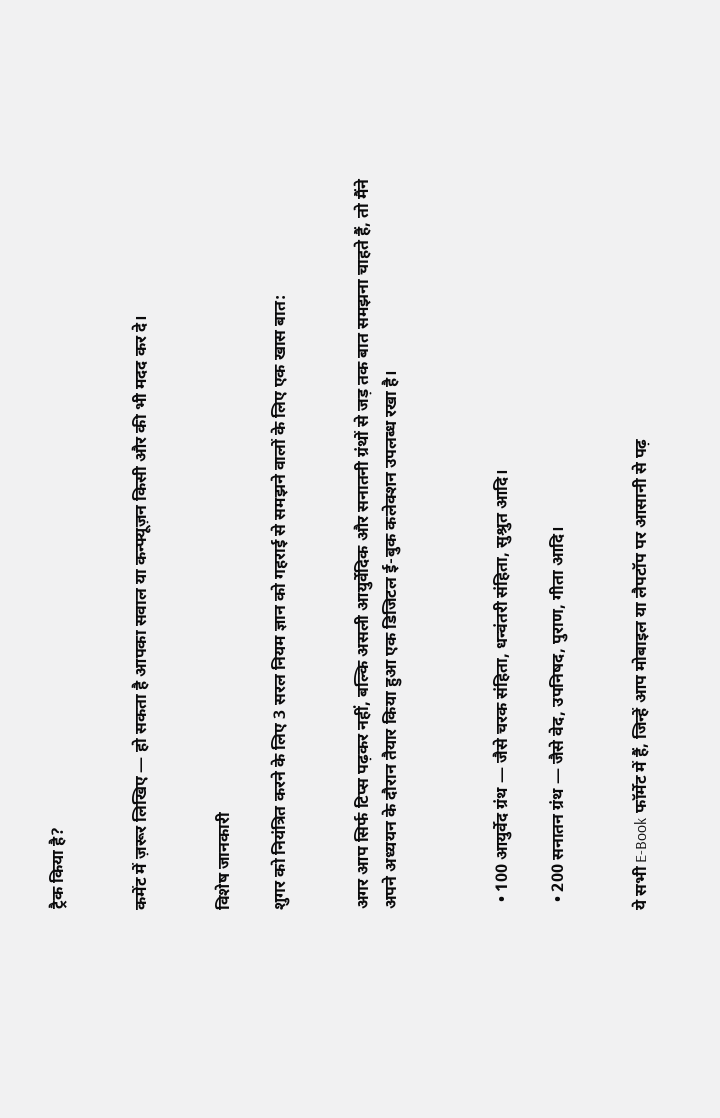ट्रैक किया है?


कमेंट में ज़रूर लिखिए — हो सकता है आपका सवाल या कन्फ्यूज़न किसी और की भी मदद कर दे।


विशेष जानकारी

शुगर को नियंत्रित करने के लिए 3 सरल नियम ज्ञान को गहराई से समझने वालों के लिए एक खास बात:


अगर आप सिर्फ टिप्स पढ़कर नहीं, बल्कि असली आयुर्वेदिक और सनातनी ग्रंथों से जड़ तक बात समझना चाहते हैं, तो मैंने अपने अध्ययन के दौरान तैयार किया हुआ एक डिजिटल ई-बुक कलेक्शन उपलब्ध रखा है।



  • 100 आयुर्वेद ग्रंथ — जैसे चरक संहिता, धन्वंतरी संहिता, सुश्रुत आदि।

  • 200 सनातन ग्रंथ — जैसे वेद, उपनिषद, पुराण, गीता आदि।


ये सभी E-Book फॉर्मेट में हैं, जिन्हें आप मोबाइल या लैपटॉप पर आसानी से पढ़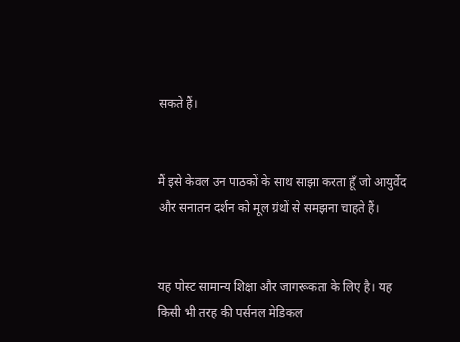सकते हैं।


मैं इसे केवल उन पाठकों के साथ साझा करता हूँ जो आयुर्वेद और सनातन दर्शन को मूल ग्रंथों से समझना चाहते हैं।


यह पोस्ट सामान्य शिक्षा और जागरूकता के लिए है। यह किसी भी तरह की पर्सनल मेडिकल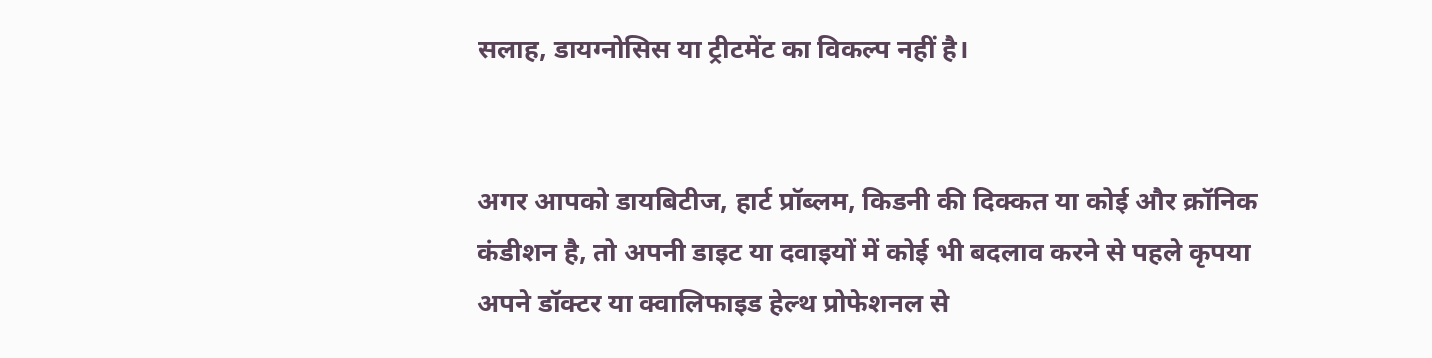सलाह, डायग्नोसिस या ट्रीटमेंट का विकल्प नहीं है।


अगर आपको डायबिटीज, हार्ट प्रॉब्लम, किडनी की दिक्कत या कोई और क्रॉनिक कंडीशन है, तो अपनी डाइट या दवाइयों में कोई भी बदलाव करने से पहले कृपया अपने डॉक्टर या क्वालिफाइड हेल्थ प्रोफेशनल से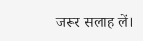जरूर सलाह लें।